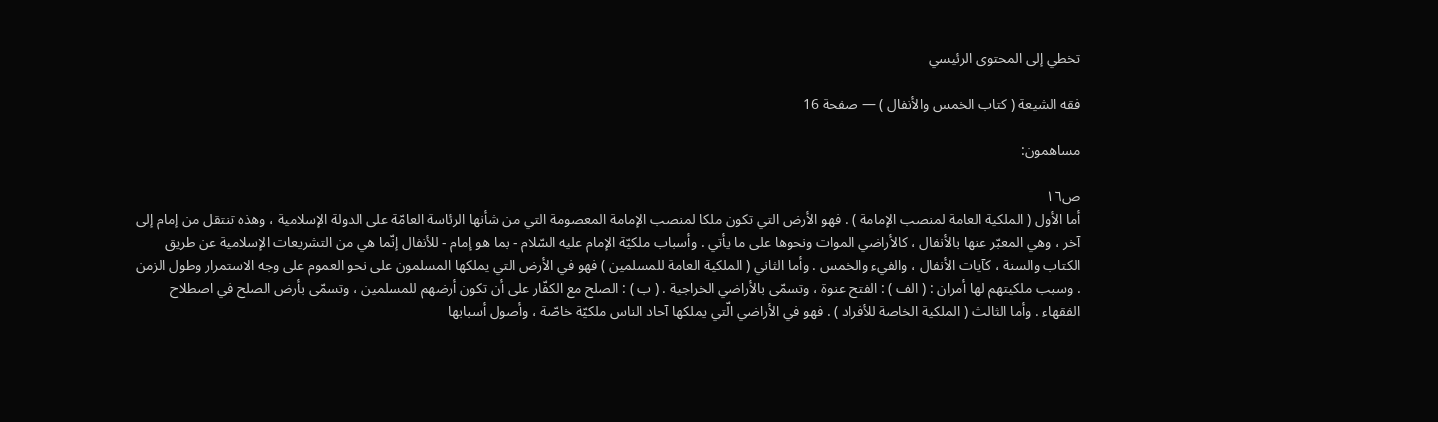تخطي إلى المحتوى الرئيسي

فقه الشيعة ( كتاب الخمس والأنفال ) — صفحة 16

مساهمون:

ص١٦
أما الأول ( الملكية العامة لمنصب الإمامة ) . فهو الأرض التي تكون ملكا لمنصب الإمامة المعصومة التي من شأنها الرئاسة العامّة على الدولة الإسلامية ، وهذه تنتقل من إمام إلى آخر ، وهي المعبّر عنها بالأنفال ، كالأراضي الموات ونحوها على ما يأتي . وأسباب ملكيّة الإمام عليه السّلام - بما هو إمام - للأنفال إنّما هي من التشريعات الإسلامية عن طريق الكتاب والسنة ، كآيات الأنفال ، والفيء والخمس . وأما الثاني ( الملكية العامة للمسلمين ) فهو في الأرض التي يملكها المسلمون على نحو العموم على وجه الاستمرار وطول الزمن . وسبب ملكيتهم لها أمران : ( الف ) : الفتح عنوة ، وتسمّى بالأراضي الخراجية . ( ب ) : الصلح مع الكفّار على أن تكون أرضهم للمسلمين ، وتسمّى بأرض الصلح في اصطلاح الفقهاء . وأما الثالث ( الملكية الخاصة للأفراد ) . فهو في الأراضي الّتي يملكها آحاد الناس ملكيّة خاصّة ، وأصول أسبابها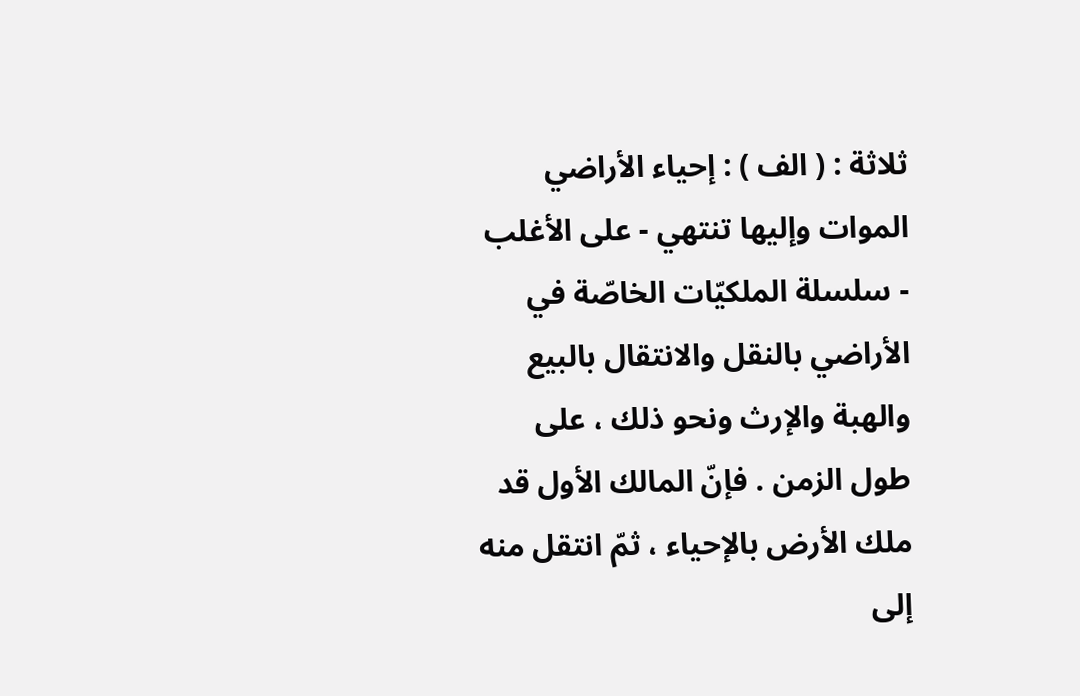ثلاثة : ( الف ) : إحياء الأراضي الموات وإليها تنتهي - على الأغلب - سلسلة الملكيّات الخاصّة في الأراضي بالنقل والانتقال بالبيع والهبة والإرث ونحو ذلك ، على طول الزمن . فإنّ المالك الأول قد ملك الأرض بالإحياء ، ثمّ انتقل منه إلى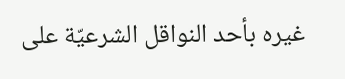غيره بأحد النواقل الشرعيّة على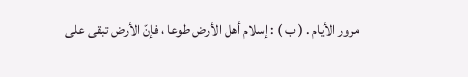مرور الأيام . ( ب ) : إسلام أهل الأرض طوعا ، فإنّ الأرض تبقى على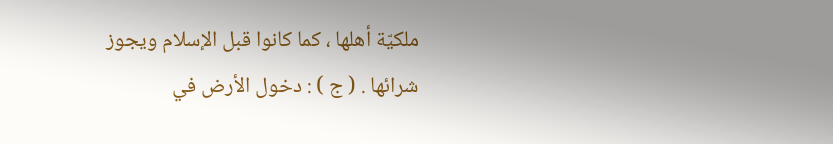ملكيّة أهلها ، كما كانوا قبل الإسلام ويجوز شرائها . ( ج ) : دخول الأرض في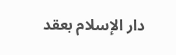دار الإسلام بعقد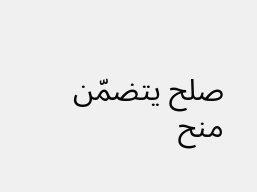صلح يتضمّن منح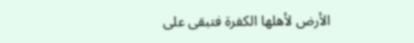الأرض لأهلها الكفرة فتبقى على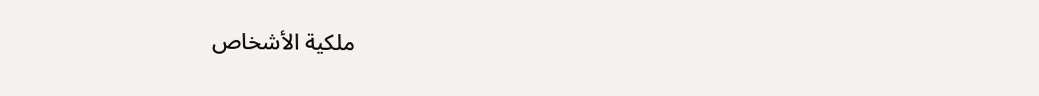ملكية الأشخاص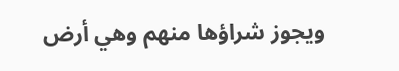ويجوز شراؤها منهم وهي أرض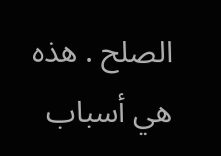الصلح . هذه هي أسباب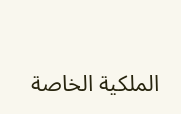الملكية الخاصة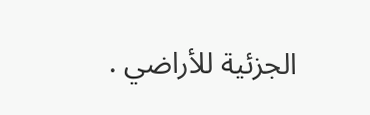الجزئية للأراضي .